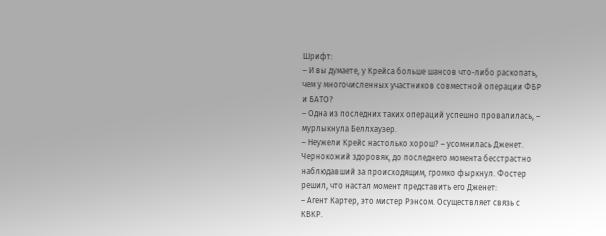Шрифт:
– И вы думаете, у Крейса больше шансов что-либо раскопать, чем у многочисленных участников совместной операции ФБР и БАТО?
– Одна из последних таких операций успешно провалилась, – мурлыкнула Беллхаузер.
– Неужели Крейс настолько хорош? – усомнилась Дженет.
Чернокожий здоровяк, до последнего момента бесстрастно наблюдавший за происходящим, громко фыркнул. Фостер решил, что настал момент представить его Дженет:
– Агент Картер, это мистер Рэнсом. Осуществляет связь с КВКР.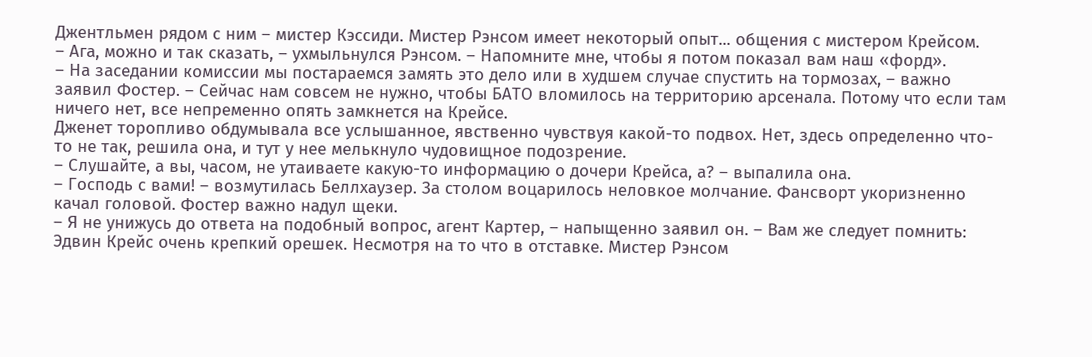Джентльмен рядом с ним – мистер Кэссиди. Мистер Рэнсом имеет некоторый опыт... общения с мистером Крейсом.
– Ага, можно и так сказать, – ухмыльнулся Рэнсом. – Напомните мне, чтобы я потом показал вам наш «форд».
– На заседании комиссии мы постараемся замять это дело или в худшем случае спустить на тормозах, – важно заявил Фостер. – Сейчас нам совсем не нужно, чтобы БАТО вломилось на территорию арсенала. Потому что если там ничего нет, все непременно опять замкнется на Крейсе.
Дженет торопливо обдумывала все услышанное, явственно чувствуя какой-то подвох. Нет, здесь определенно что-то не так, решила она, и тут у нее мелькнуло чудовищное подозрение.
– Слушайте, а вы, часом, не утаиваете какую-то информацию о дочери Крейса, а? – выпалила она.
– Господь с вами! – возмутилась Беллхаузер. За столом воцарилось неловкое молчание. Фансворт укоризненно качал головой. Фостер важно надул щеки.
– Я не унижусь до ответа на подобный вопрос, агент Картер, – напыщенно заявил он. – Вам же следует помнить: Эдвин Крейс очень крепкий орешек. Несмотря на то что в отставке. Мистер Рэнсом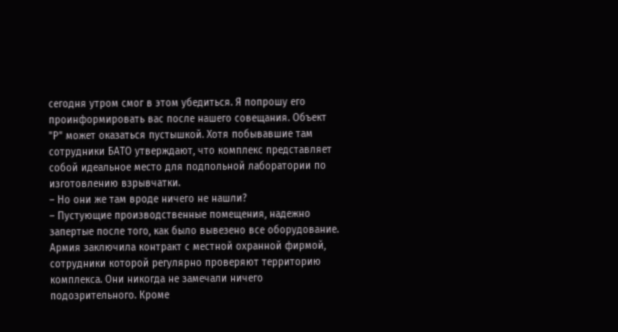сегодня утром смог в этом убедиться. Я попрошу его проинформировать вас после нашего совещания. Объект "Р" может оказаться пустышкой. Хотя побывавшие там сотрудники БАТО утверждают, что комплекс представляет собой идеальное место для подпольной лаборатории по изготовлению взрывчатки.
– Но они же там вроде ничего не нашли?
– Пустующие производственные помещения, надежно запертые после того, как было вывезено все оборудование. Армия заключила контракт с местной охранной фирмой, сотрудники которой регулярно проверяют территорию комплекса. Они никогда не замечали ничего подозрительного. Кроме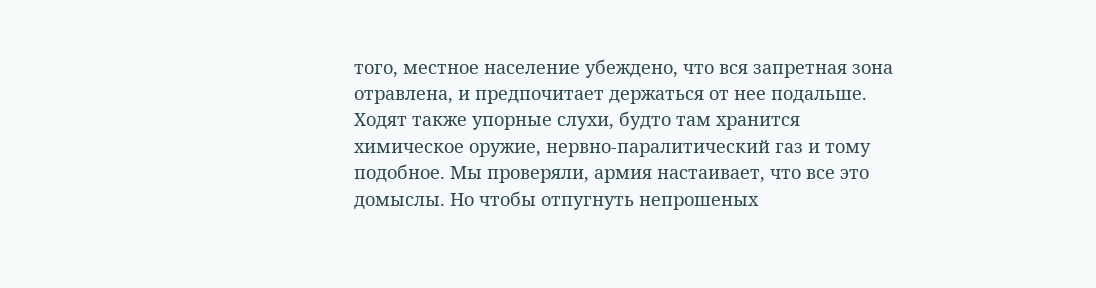того, местное население убеждено, что вся запретная зона отравлена, и предпочитает держаться от нее подальше. Ходят также упорные слухи, будто там хранится химическое оружие, нервно-паралитический газ и тому подобное. Мы проверяли, армия настаивает, что все это домыслы. Но чтобы отпугнуть непрошеных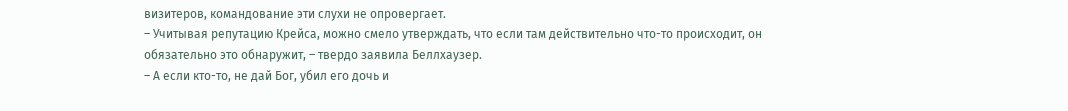визитеров, командование эти слухи не опровергает.
– Учитывая репутацию Крейса, можно смело утверждать, что если там действительно что-то происходит, он обязательно это обнаружит, – твердо заявила Беллхаузер.
– А если кто-то, не дай Бог, убил его дочь и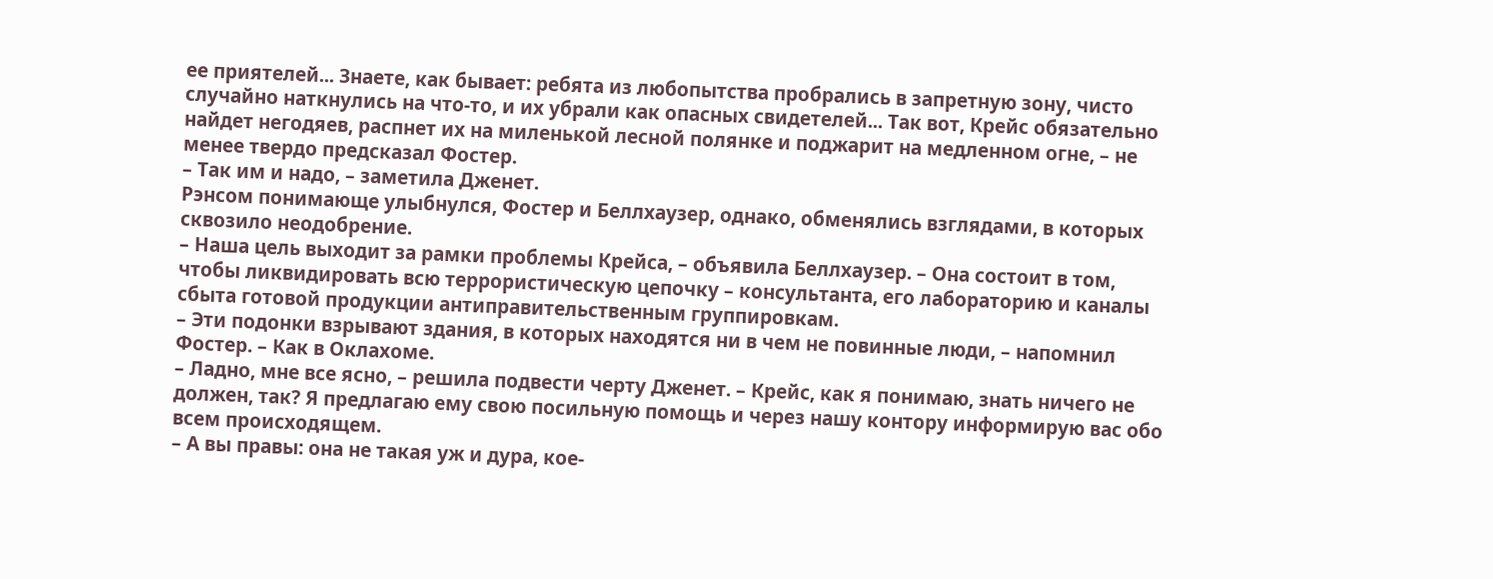ее приятелей... Знаете, как бывает: ребята из любопытства пробрались в запретную зону, чисто случайно наткнулись на что-то, и их убрали как опасных свидетелей... Так вот, Крейс обязательно найдет негодяев, распнет их на миленькой лесной полянке и поджарит на медленном огне, – не менее твердо предсказал Фостер.
– Так им и надо, – заметила Дженет.
Рэнсом понимающе улыбнулся, Фостер и Беллхаузер, однако, обменялись взглядами, в которых сквозило неодобрение.
– Наша цель выходит за рамки проблемы Крейса, – объявила Беллхаузер. – Она состоит в том, чтобы ликвидировать всю террористическую цепочку – консультанта, его лабораторию и каналы сбыта готовой продукции антиправительственным группировкам.
– Эти подонки взрывают здания, в которых находятся ни в чем не повинные люди, – напомнил Фостер. – Как в Оклахоме.
– Ладно, мне все ясно, – решила подвести черту Дженет. – Крейс, как я понимаю, знать ничего не должен, так? Я предлагаю ему свою посильную помощь и через нашу контору информирую вас обо всем происходящем.
– А вы правы: она не такая уж и дура, кое-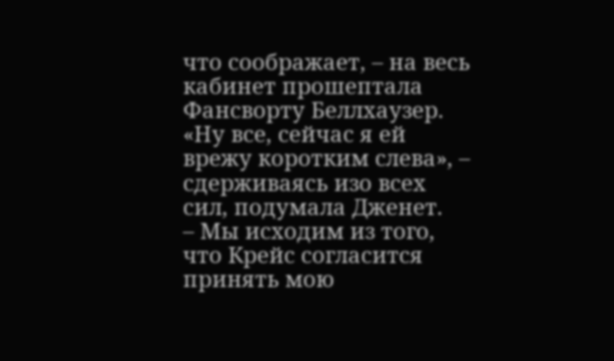что соображает, – на весь кабинет прошептала Фансворту Беллхаузер.
«Ну все, сейчас я ей врежу коротким слева», – сдерживаясь изо всех сил, подумала Дженет.
– Мы исходим из того, что Крейс согласится принять мою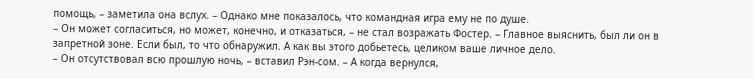помощь, – заметила она вслух. – Однако мне показалось, что командная игра ему не по душе.
– Он может согласиться, но может, конечно, и отказаться, – не стал возражать Фостер. – Главное выяснить, был ли он в запретной зоне. Если был, то что обнаружил. А как вы этого добьетесь, целиком ваше личное дело.
– Он отсутствовал всю прошлую ночь, – вставил Рэн-сом. – А когда вернулся,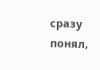сразу понял,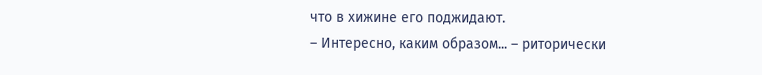что в хижине его поджидают.
– Интересно, каким образом... – риторически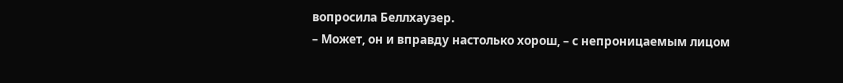вопросила Беллхаузер.
– Может, он и вправду настолько хорош, – с непроницаемым лицом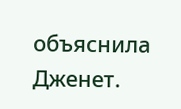объяснила Дженет.